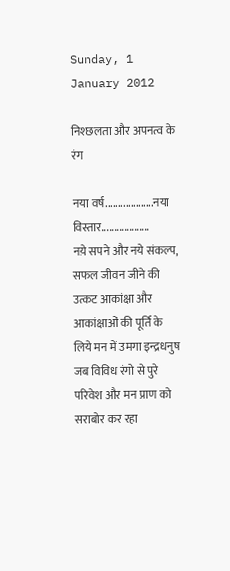Sunday, 1 January 2012

निश्छलता और अपनत्व के रंग

नया वर्ष...................नया विस्तार...................
नय़े सपने और नये संकल्प, सफल जीवन जीने की उत्कट आकांक्षा और आकांक्षाओं की पूर्ति के लिये मन में उमगा इन्द्रधनुष जब विविध रंगो से पुरे परिवेश और मन प्राण को सराबोर कर रहा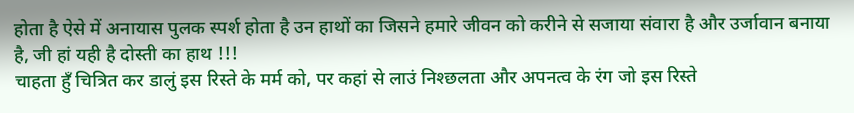होता है ऐसे में अनायास पुलक स्पर्श होता है उन हाथों का जिसने हमारे जीवन को करीने से सजाया संवारा है और उर्जावान बनाया है, जी हां यही है दोस्ती का हाथ !!!
चाहता हुँ चित्रित कर डालुं इस रिस्ते के मर्म को, पर कहां से लाउं निश्छलता और अपनत्व के रंग जो इस रिस्ते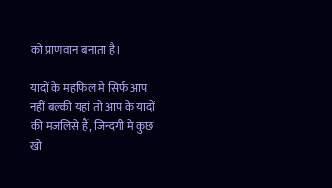को प्राणवान बनाता है।

यादों के महफिल मे सिर्फ आप नहीं बल्की यहां तो आप के यादों की मजलिसे हैं, जिन्दगी मे कुछ खो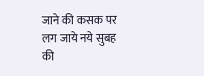जाने की कसक पर लग जाये नये सुबह की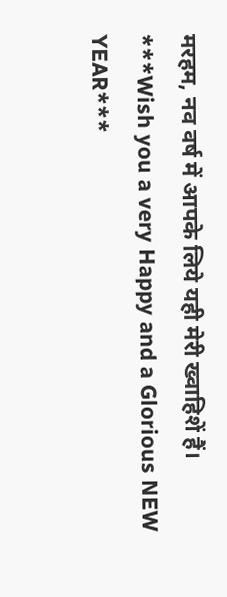मरहम, नव वर्ष में आपके लिये यही मेरी ख्वाहिशें हैं।
***Wish you a very Happy and a Glorious NEW YEAR***